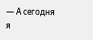— А сегодня я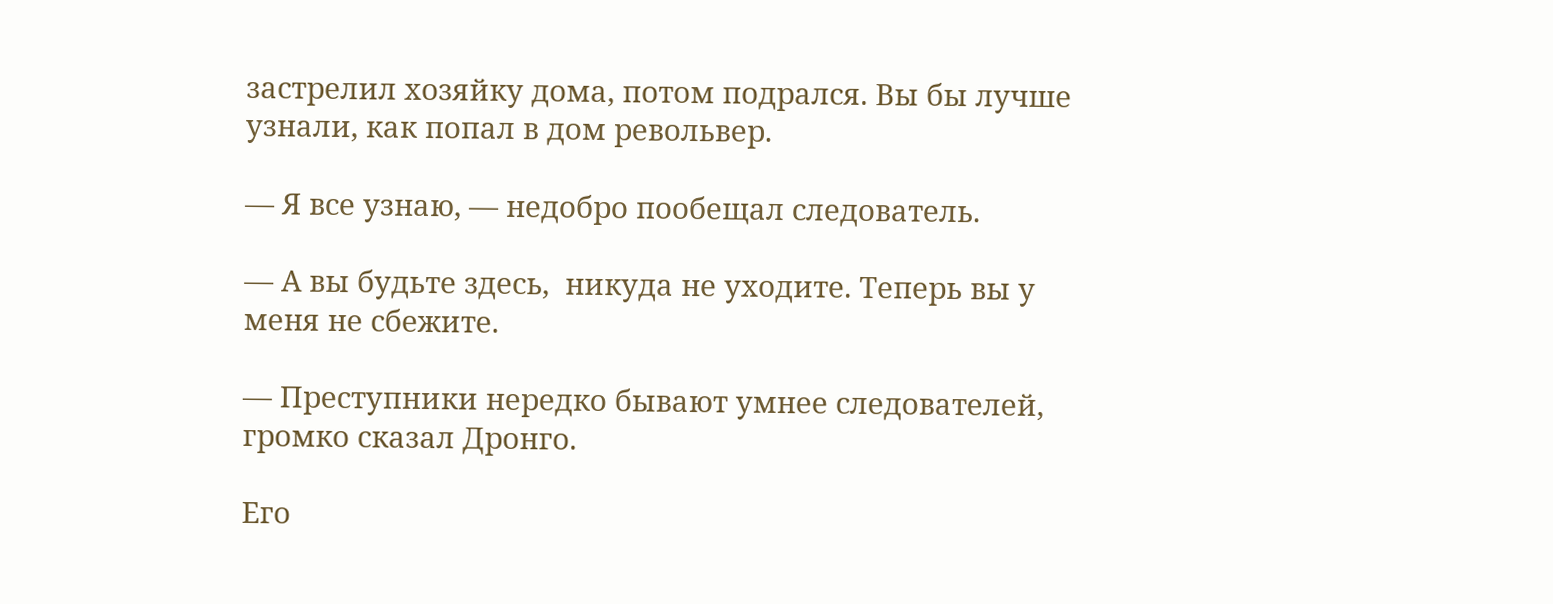застрелил хозяйку дома, потом подрался. Вы бы лучше узнали, как попал в дом револьвер.

— Я все узнаю, — недобро пообещал следователь.

— А вы будьте здесь,  никуда не уходите. Теперь вы у меня не сбежите.

— Преступники нередко бывают умнее следователей,  громко сказал Дронго.

Его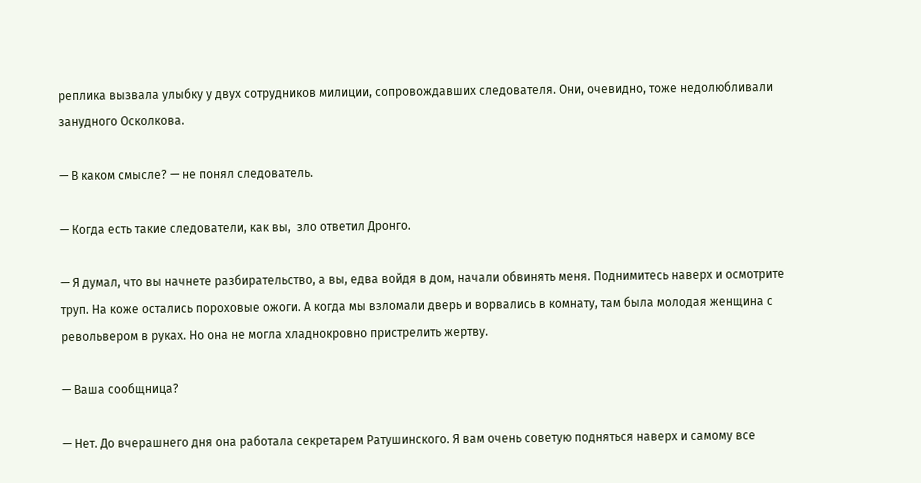реплика вызвала улыбку у двух сотрудников милиции, сопровождавших следователя. Они, очевидно, тоже недолюбливали занудного Осколкова.

— В каком смысле? — не понял следователь.

— Когда есть такие следователи, как вы,  зло ответил Дронго.

— Я думал, что вы начнете разбирательство, а вы, едва войдя в дом, начали обвинять меня. Поднимитесь наверх и осмотрите труп. На коже остались пороховые ожоги. А когда мы взломали дверь и ворвались в комнату, там была молодая женщина с револьвером в руках. Но она не могла хладнокровно пристрелить жертву.

— Ваша сообщница?

— Нет. До вчерашнего дня она работала секретарем Ратушинского. Я вам очень советую подняться наверх и самому все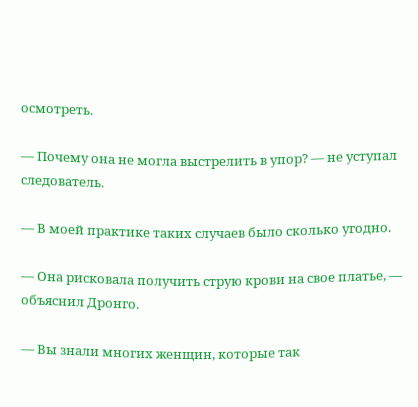осмотреть.

— Почему она не могла выстрелить в упор? — не уступал следователь.

— В моей практике таких случаев было сколько угодно.

— Она рисковала получить струю крови на свое платье, — объяснил Дронго.

— Вы знали многих женщин, которые так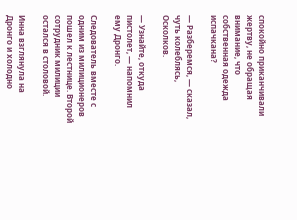спокойно приканчивали жертву, не обращая внимание, что собственная одежда испачкана?

— Разберемся, — сказал, чуть колеблясь, Осколков.

— Узнайте, откуда пистолет, — напомнил ему Дронго.

Следователь вместе с одним из милиционеров пошел к лестнице. Второй сотрудник милиции остался в столовой.

Инна взглянула на Дронго и холодно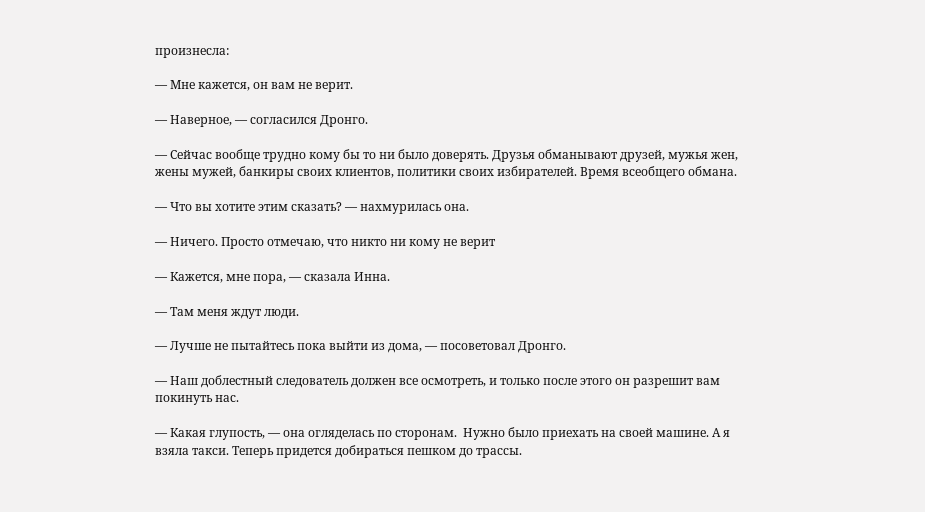произнесла:

— Мне кажется, он вам не верит.

— Наверное, — согласился Дронго.

— Сейчас вообще трудно кому бы то ни было доверять. Друзья обманывают друзей, мужья жен, жены мужей, банкиры своих клиентов, политики своих избирателей. Время всеобщего обмана.

— Что вы хотите этим сказать? — нахмурилась она.

— Ничего. Просто отмечаю, что никто ни кому не верит

— Кажется, мне пора, — сказала Инна.

— Там меня ждут люди.

— Лучше не пытайтесь пока выйти из дома, — посоветовал Дронго.

— Наш доблестный следователь должен все осмотреть, и только после этого он разрешит вам покинуть нас.

— Какая глупость, — она огляделась по сторонам.  Нужно было приехать на своей машине. А я взяла такси. Теперь придется добираться пешком до трассы.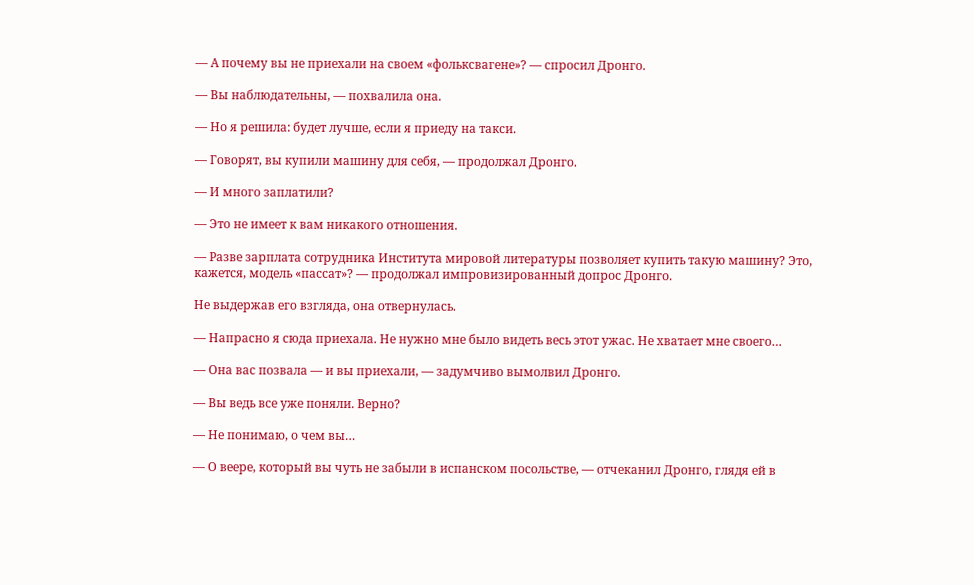— А почему вы не приехали на своем «фольксвагене»? — спросил Дронго.

— Вы наблюдательны, — похвалила она.

— Но я решила: будет лучше, если я приеду на такси.

— Говорят, вы купили машину для себя, — продолжал Дронго.

— И много заплатили?

— Это не имеет к вам никакого отношения.

— Разве зарплата сотрудника Института мировой литературы позволяет купить такую машину? Это, кажется, модель «пассат»? — продолжал импровизированный допрос Дронго.

Не выдержав его взгляда, она отвернулась.

— Напрасно я сюда приехала. Не нужно мне было видеть весь этот ужас. Не хватает мне своего…

— Она вас позвала — и вы приехали, — задумчиво вымолвил Дронго.

— Вы ведь все уже поняли. Верно?

— Не понимаю, о чем вы…

— О веере, который вы чуть не забыли в испанском посольстве, — отчеканил Дронго, глядя ей в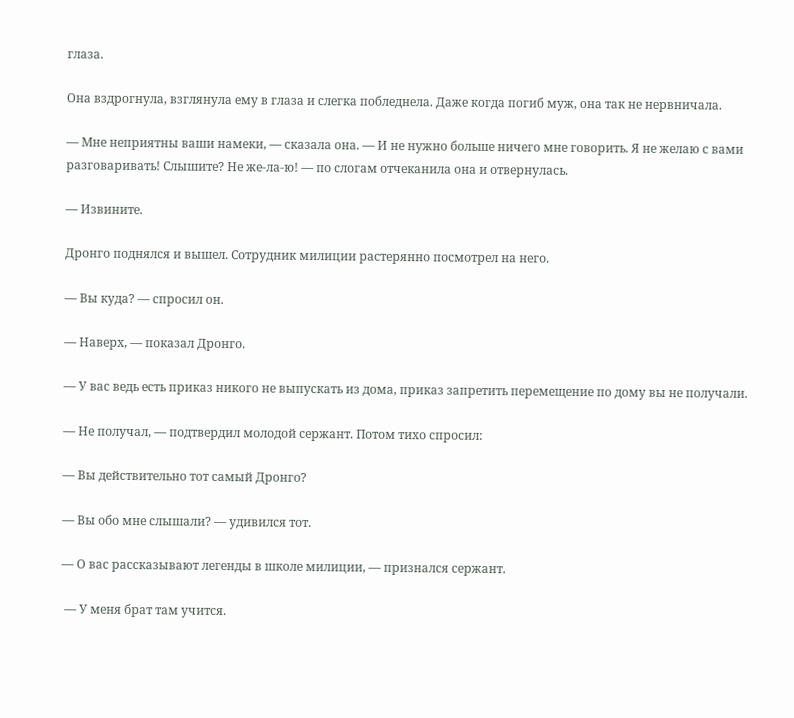глаза.

Она вздрогнула, взглянула ему в глаза и слегка побледнела. Даже когда погиб муж, она так не нервничала.

— Мне неприятны ваши намеки, — сказала она. — И не нужно больше ничего мне говорить. Я не желаю с вами разговаривать! Слышите? Не же-ла-ю! — по слогам отчеканила она и отвернулась.

— Извините.

Дронго поднялся и вышел. Сотрудник милиции растерянно посмотрел на него.

— Вы куда? — спросил он.

— Наверх, — показал Дронго.

— У вас ведь есть приказ никого не выпускать из дома, приказ запретить перемещение по дому вы не получали.

— Не получал, — подтвердил молодой сержант. Потом тихо спросил:

— Вы действительно тот самый Дронго?

— Вы обо мне слышали? — удивился тот.

— О вас рассказывают легенды в школе милиции, — признался сержант.

 — У меня брат там учится.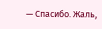— Спасибо. Жаль,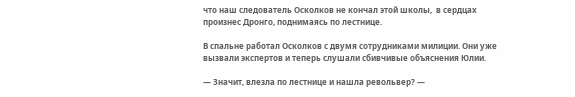что наш следователь Осколков не кончал этой школы,  в сердцах произнес Дронго, поднимаясь по лестнице.

В спальне работал Осколков с двумя сотрудниками милиции. Они уже вызвали экспертов и теперь слушали сбивчивые объяснения Юлии.

— Значит, влезла по лестнице и нашла револьвер? —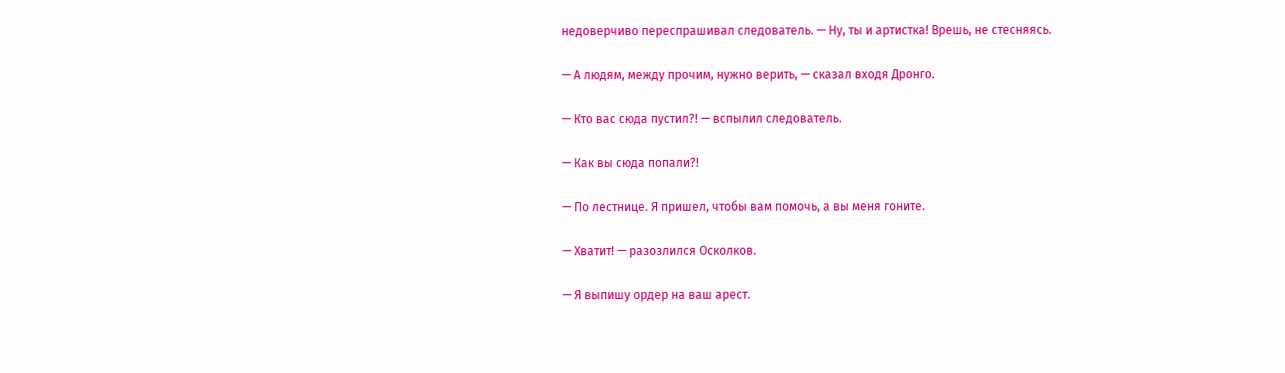недоверчиво переспрашивал следователь. — Ну, ты и артистка! Врешь, не стесняясь.

— А людям, между прочим, нужно верить, — сказал входя Дронго.

— Кто вас сюда пустил?! — вспылил следователь.

— Как вы сюда попали?!

— По лестнице. Я пришел, чтобы вам помочь, а вы меня гоните.

— Хватит! — разозлился Осколков.

— Я выпишу ордер на ваш арест.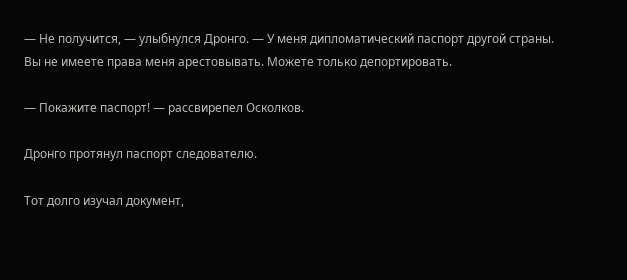— Не получится, — улыбнулся Дронго. — У меня дипломатический паспорт другой страны. Вы не имеете права меня арестовывать. Можете только депортировать.

— Покажите паспорт! — рассвирепел Осколков.

Дронго протянул паспорт следователю.

Тот долго изучал документ,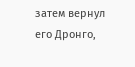затем вернул его Дронго,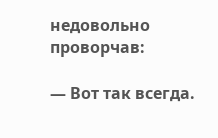недовольно проворчав:

— Вот так всегда.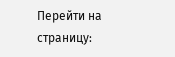Перейти на страницу: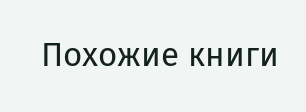Похожие книги